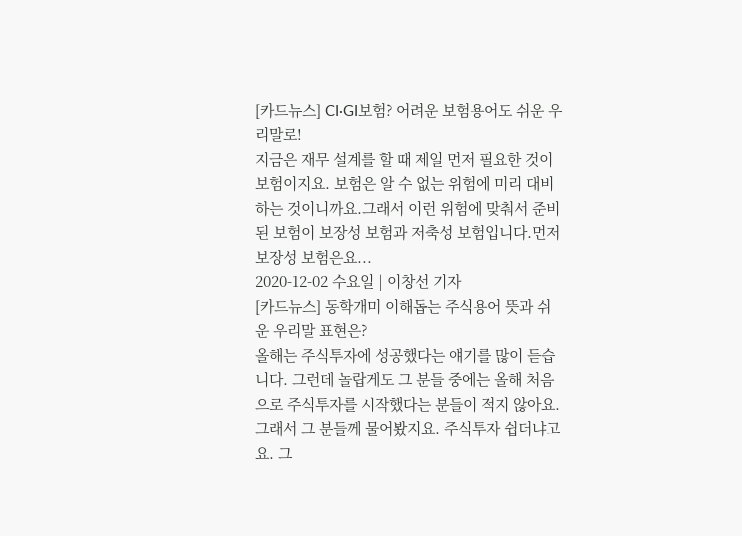[카드뉴스] CI·GI보험? 어려운 보험용어도 쉬운 우리말로!
지금은 재무 설계를 할 때 제일 먼저 필요한 것이 보험이지요. 보험은 알 수 없는 위험에 미리 대비하는 것이니까요.그래서 이런 위험에 맞춰서 준비된 보험이 보장성 보험과 저축성 보험입니다.먼저 보장성 보험은요...
2020-12-02 수요일 | 이창선 기자
[카드뉴스] 동학개미 이해돕는 주식용어 뜻과 쉬운 우리말 표현은?
올해는 주식투자에 성공했다는 얘기를 많이 듣습니다. 그런데 놀랍게도 그 분들 중에는 올해 처음으로 주식투자를 시작했다는 분들이 적지 않아요. 그래서 그 분들께 물어봤지요. 주식투자 쉽더냐고요. 그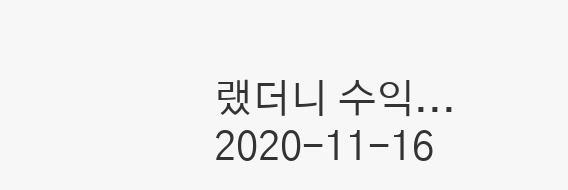랬더니 수익...
2020-11-16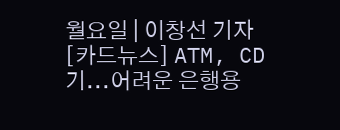월요일 | 이창선 기자
[카드뉴스] ATM, CD기...어려운 은행용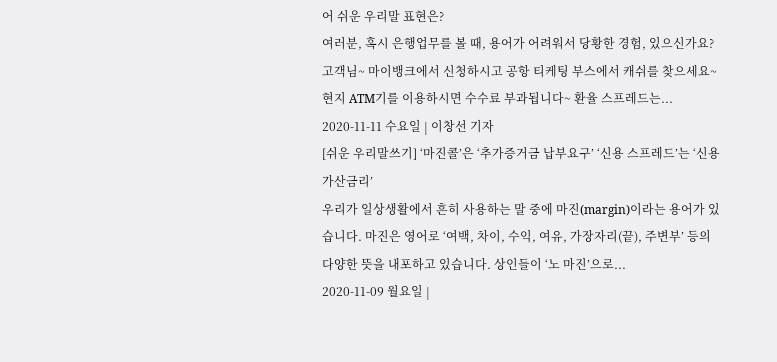어 쉬운 우리말 표현은?
여러분, 혹시 은행업무를 볼 때, 용어가 어려워서 당황한 경험, 있으신가요? 고객님~ 마이뱅크에서 신청하시고 공항 티케팅 부스에서 캐쉬를 찾으세요~ 현지 ATM기를 이용하시면 수수료 부과됩니다~ 환율 스프레드는...
2020-11-11 수요일 | 이창선 기자
[쉬운 우리말쓰기] ‘마진콜’은 ‘추가증거금 납부요구’ ‘신용 스프레드’는 ‘신용 가산금리’
우리가 일상생활에서 흔히 사용하는 말 중에 마진(margin)이라는 용어가 있습니다. 마진은 영어로 ‘여백, 차이, 수익, 여유, 가장자리(끝), 주변부’ 등의 다양한 뜻을 내포하고 있습니다. 상인들이 ‘노 마진’으로...
2020-11-09 월요일 |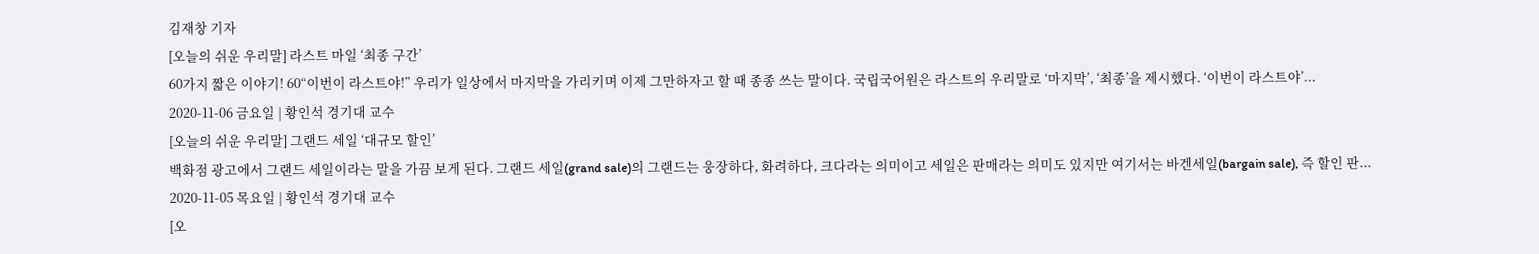김재창 기자
[오늘의 쉬운 우리말] 라스트 마일 ‘최종 구간’
60가지 짧은 이야기! 60“이번이 라스트야!” 우리가 일상에서 마지막을 가리키며 이제 그만하자고 할 때 종종 쓰는 말이다. 국립국어원은 라스트의 우리말로 ‘마지막’, ‘최종’을 제시했다. ‘이번이 라스트야’...
2020-11-06 금요일 | 황인석 경기대 교수
[오늘의 쉬운 우리말] 그랜드 세일 ‘대규모 할인’
백화점 광고에서 그랜드 세일이라는 말을 가끔 보게 된다. 그랜드 세일(grand sale)의 그랜드는 웅장하다, 화려하다, 크다라는 의미이고 세일은 판매라는 의미도 있지만 여기서는 바겐세일(bargain sale), 즉 할인 판...
2020-11-05 목요일 | 황인석 경기대 교수
[오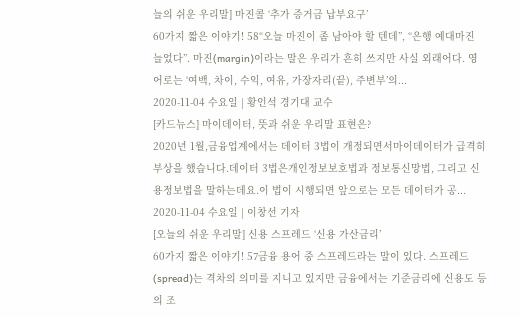늘의 쉬운 우리말] 마진콜 ‘추가 증거금 납부요구’
60가지 짧은 이야기! 58“오늘 마진이 좀 남아야 할 텐데”, “은행 예대마진 늘었다”. 마진(margin)이라는 말은 우리가 흔히 쓰지만 사실 외래어다. 영어로는 ‘여백, 차이, 수익, 여유, 가장자리(끝), 주변부’의...
2020-11-04 수요일 | 황인석 경기대 교수
[카드뉴스] 마이데이터, 뜻과 쉬운 우리말 표현은?
2020년 1월,금융업계에서는 데이터 3법이 개정되면서마이데이터가 급격히 부상을 했습니다.데이터 3법은개인정보보호법과 정보통신망법, 그리고 신용정보법을 말하는데요.이 법이 시행되면 앞으로는 모든 데이터가 공...
2020-11-04 수요일 | 이창선 기자
[오늘의 쉬운 우리말] 신용 스프레드 ‘신용 가산금리’
60가지 짧은 이야기! 57금융 용어 중 스프레드라는 말이 있다. 스프레드(spread)는 격차의 의미를 지니고 있지만 금융에서는 기준금리에 신용도 등의 조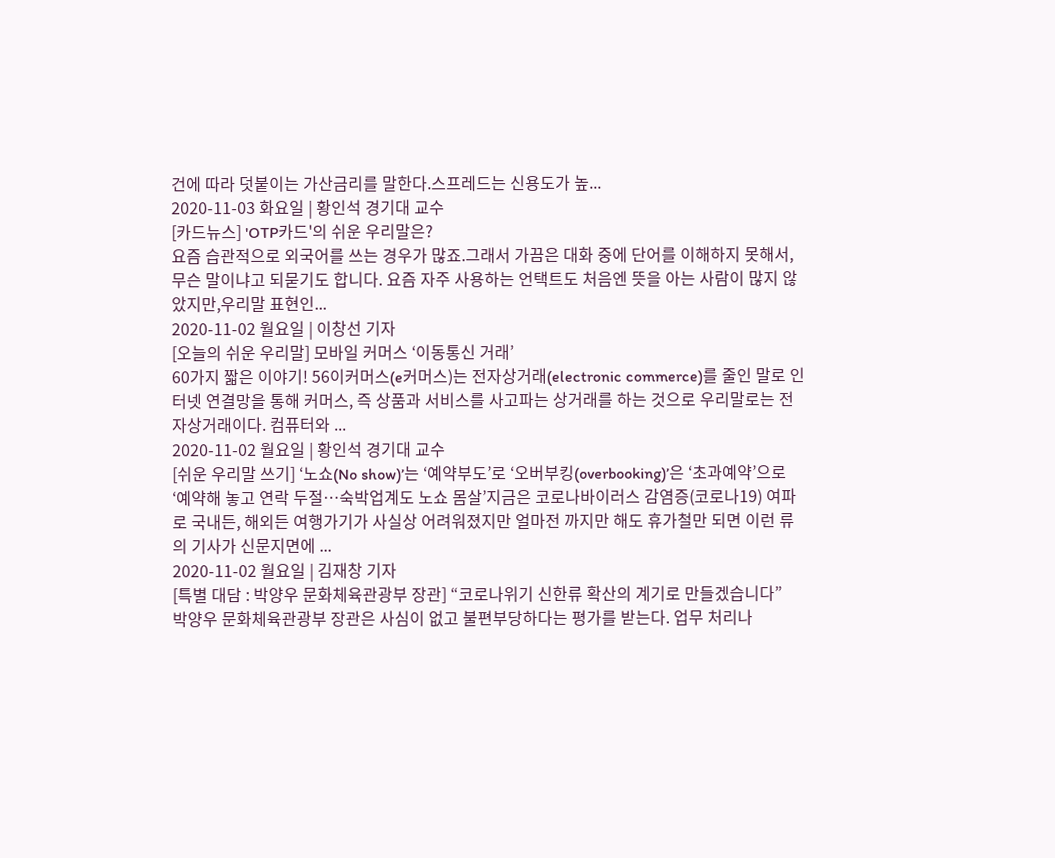건에 따라 덧붙이는 가산금리를 말한다.스프레드는 신용도가 높...
2020-11-03 화요일 | 황인석 경기대 교수
[카드뉴스] 'OTP카드'의 쉬운 우리말은?
요즘 습관적으로 외국어를 쓰는 경우가 많죠.그래서 가끔은 대화 중에 단어를 이해하지 못해서, 무슨 말이냐고 되묻기도 합니다. 요즘 자주 사용하는 언택트도 처음엔 뜻을 아는 사람이 많지 않았지만,우리말 표현인...
2020-11-02 월요일 | 이창선 기자
[오늘의 쉬운 우리말] 모바일 커머스 ‘이동통신 거래’
60가지 짧은 이야기! 56이커머스(e커머스)는 전자상거래(electronic commerce)를 줄인 말로 인터넷 연결망을 통해 커머스, 즉 상품과 서비스를 사고파는 상거래를 하는 것으로 우리말로는 전자상거래이다. 컴퓨터와 ...
2020-11-02 월요일 | 황인석 경기대 교수
[쉬운 우리말 쓰기] ‘노쇼(No show)’는 ‘예약부도’로 ‘오버부킹(overbooking)’은 ‘초과예약’으로
‘예약해 놓고 연락 두절…숙박업계도 노쇼 몸살’지금은 코로나바이러스 감염증(코로나19) 여파로 국내든, 해외든 여행가기가 사실상 어려워졌지만 얼마전 까지만 해도 휴가철만 되면 이런 류의 기사가 신문지면에 ...
2020-11-02 월요일 | 김재창 기자
[특별 대담 : 박양우 문화체육관광부 장관] “코로나위기 신한류 확산의 계기로 만들겠습니다”
박양우 문화체육관광부 장관은 사심이 없고 불편부당하다는 평가를 받는다. 업무 처리나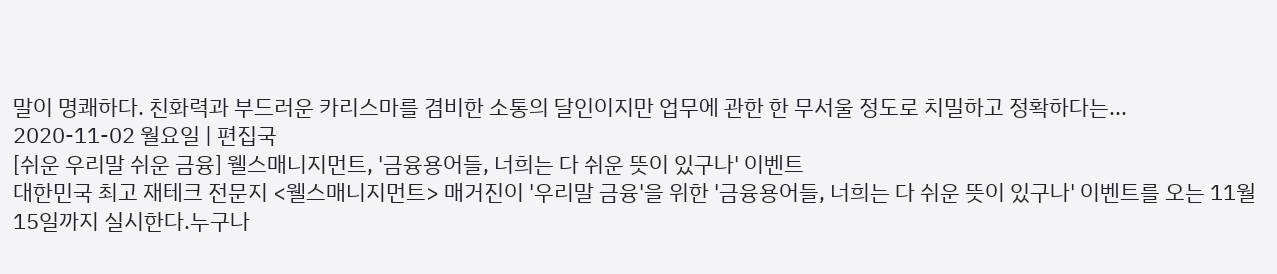말이 명쾌하다. 친화력과 부드러운 카리스마를 겸비한 소통의 달인이지만 업무에 관한 한 무서울 정도로 치밀하고 정확하다는...
2020-11-02 월요일 | 편집국
[쉬운 우리말 쉬운 금융] 웰스매니지먼트, '금융용어들, 너희는 다 쉬운 뜻이 있구나' 이벤트
대한민국 최고 재테크 전문지 <웰스매니지먼트> 매거진이 '우리말 금융'을 위한 '금융용어들, 너희는 다 쉬운 뜻이 있구나' 이벤트를 오는 11월 15일까지 실시한다.누구나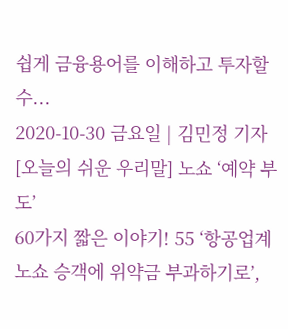쉽게 금융용어를 이해하고 투자할 수...
2020-10-30 금요일 | 김민정 기자
[오늘의 쉬운 우리말] 노쇼 ‘예약 부도’
60가지 짧은 이야기! 55 ‘항공업계 노쇼 승객에 위약금 부과하기로’,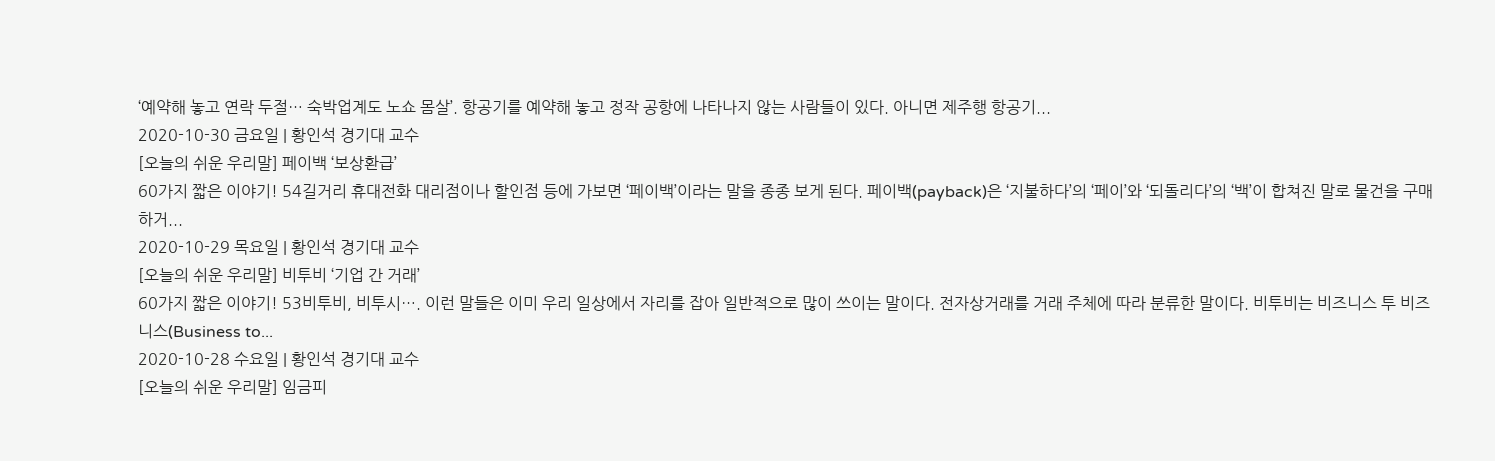‘예약해 놓고 연락 두절… 숙박업계도 노쇼 몸살’. 항공기를 예약해 놓고 정작 공항에 나타나지 않는 사람들이 있다. 아니면 제주행 항공기...
2020-10-30 금요일 | 황인석 경기대 교수
[오늘의 쉬운 우리말] 페이백 ‘보상환급’
60가지 짧은 이야기! 54길거리 휴대전화 대리점이나 할인점 등에 가보면 ‘페이백’이라는 말을 종종 보게 된다. 페이백(payback)은 ‘지불하다’의 ‘페이’와 ‘되돌리다’의 ‘백’이 합쳐진 말로 물건을 구매하거...
2020-10-29 목요일 | 황인석 경기대 교수
[오늘의 쉬운 우리말] 비투비 ‘기업 간 거래’
60가지 짧은 이야기! 53비투비, 비투시…. 이런 말들은 이미 우리 일상에서 자리를 잡아 일반적으로 많이 쓰이는 말이다. 전자상거래를 거래 주체에 따라 분류한 말이다. 비투비는 비즈니스 투 비즈니스(Business to...
2020-10-28 수요일 | 황인석 경기대 교수
[오늘의 쉬운 우리말] 임금피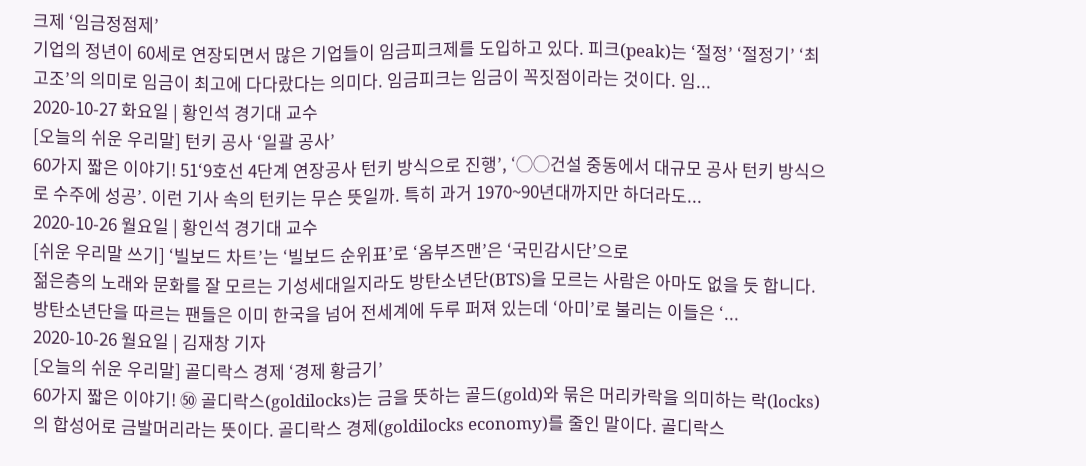크제 ‘임금정점제’
기업의 정년이 60세로 연장되면서 많은 기업들이 임금피크제를 도입하고 있다. 피크(peak)는 ‘절정’ ‘절정기’ ‘최고조’의 의미로 임금이 최고에 다다랐다는 의미다. 임금피크는 임금이 꼭짓점이라는 것이다. 임...
2020-10-27 화요일 | 황인석 경기대 교수
[오늘의 쉬운 우리말] 턴키 공사 ‘일괄 공사’
60가지 짧은 이야기! 51‘9호선 4단계 연장공사 턴키 방식으로 진행’, ‘◯◯건설 중동에서 대규모 공사 턴키 방식으로 수주에 성공’. 이런 기사 속의 턴키는 무슨 뜻일까. 특히 과거 1970~90년대까지만 하더라도...
2020-10-26 월요일 | 황인석 경기대 교수
[쉬운 우리말 쓰기] ‘빌보드 차트’는 ‘빌보드 순위표’로 ‘옴부즈맨’은 ‘국민감시단’으로
젊은층의 노래와 문화를 잘 모르는 기성세대일지라도 방탄소년단(BTS)을 모르는 사람은 아마도 없을 듯 합니다.방탄소년단을 따르는 팬들은 이미 한국을 넘어 전세계에 두루 퍼져 있는데 ‘아미’로 불리는 이들은 ‘...
2020-10-26 월요일 | 김재창 기자
[오늘의 쉬운 우리말] 골디락스 경제 ‘경제 황금기’
60가지 짧은 이야기! ㊿ 골디락스(goldilocks)는 금을 뜻하는 골드(gold)와 묶은 머리카락을 의미하는 락(locks)의 합성어로 금발머리라는 뜻이다. 골디락스 경제(goldilocks economy)를 줄인 말이다. 골디락스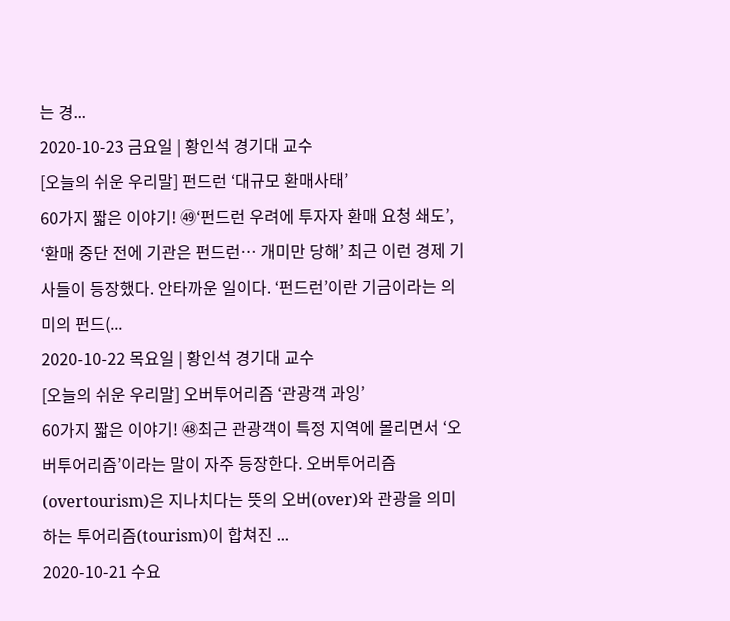는 경...
2020-10-23 금요일 | 황인석 경기대 교수
[오늘의 쉬운 우리말] 펀드런 ‘대규모 환매사태’
60가지 짧은 이야기! ㊾‘펀드런 우려에 투자자 환매 요청 쇄도’, ‘환매 중단 전에 기관은 펀드런… 개미만 당해’ 최근 이런 경제 기사들이 등장했다. 안타까운 일이다. ‘펀드런’이란 기금이라는 의미의 펀드(...
2020-10-22 목요일 | 황인석 경기대 교수
[오늘의 쉬운 우리말] 오버투어리즘 ‘관광객 과잉’
60가지 짧은 이야기! ㊽최근 관광객이 특정 지역에 몰리면서 ‘오버투어리즘’이라는 말이 자주 등장한다. 오버투어리즘(overtourism)은 지나치다는 뜻의 오버(over)와 관광을 의미하는 투어리즘(tourism)이 합쳐진 ...
2020-10-21 수요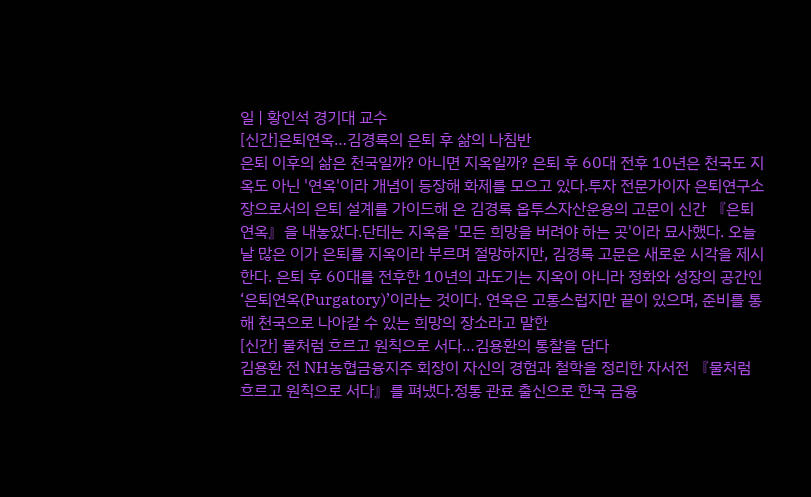일 | 황인석 경기대 교수
[신간]은퇴연옥…김경록의 은퇴 후 삶의 나침반
은퇴 이후의 삶은 천국일까? 아니면 지옥일까? 은퇴 후 60대 전후 10년은 천국도 지옥도 아닌 '연옥'이라 개념이 등장해 화제를 모으고 있다.투자 전문가이자 은퇴연구소장으로서의 은퇴 설계를 가이드해 온 김경록 옵투스자산운용의 고문이 신간 『은퇴연옥』을 내놓았다.단테는 지옥을 '모든 희망을 버려야 하는 곳'이라 묘사했다. 오늘날 많은 이가 은퇴를 지옥이라 부르며 절망하지만, 김경록 고문은 새로운 시각을 제시한다. 은퇴 후 60대를 전후한 10년의 과도기는 지옥이 아니라 정화와 성장의 공간인 ‘은퇴연옥(Purgatory)’이라는 것이다. 연옥은 고통스럽지만 끝이 있으며, 준비를 통해 천국으로 나아갈 수 있는 희망의 장소라고 말한
[신간] 물처럼 흐르고 원칙으로 서다…김용환의 통찰을 담다
김용환 전 NH농협금융지주 회장이 자신의 경험과 철학을 정리한 자서전 『물처럼 흐르고 원칙으로 서다』를 펴냈다.정통 관료 출신으로 한국 금융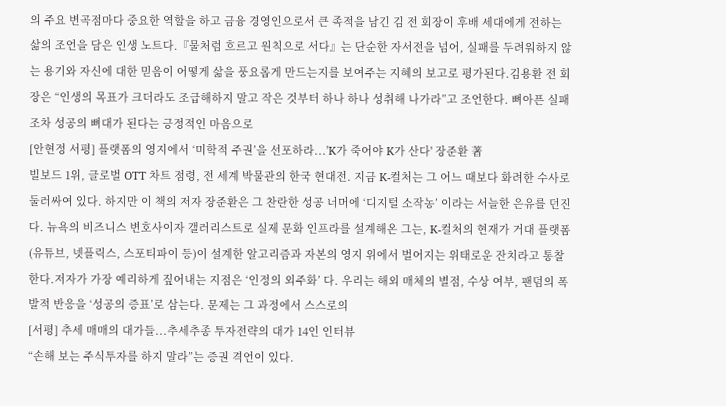의 주요 변곡점마다 중요한 역할을 하고 금융 경영인으로서 큰 족적을 남긴 김 전 회장이 후배 세대에게 전하는 삶의 조언을 담은 인생 노트다.『물처럼 흐르고 원칙으로 서다』는 단순한 자서전을 넘어, 실패를 두려워하지 않는 용기와 자신에 대한 믿음이 어떻게 삶을 풍요롭게 만드는지를 보여주는 지혜의 보고로 평가된다.김용환 전 회장은 “인생의 목표가 크더라도 조급해하지 말고 작은 것부터 하나 하나 성취해 나가라”고 조언한다. 뼈아픈 실패조차 성공의 뼈대가 된다는 긍정적인 마음으로
[안현정 서평] 플랫폼의 영지에서 ‘미학적 주권’을 선포하라...'K가 죽어야 K가 산다' 장준환 著
빌보드 1위, 글로벌 OTT 차트 점령, 전 세계 박물관의 한국 현대전. 지금 K-컬처는 그 어느 때보다 화려한 수사로 둘러싸여 있다. 하지만 이 책의 저자 장준환은 그 찬란한 성공 너머에 ‘디지털 소작농’ 이라는 서늘한 은유를 던진다. 뉴욕의 비즈니스 변호사이자 갤러리스트로 실제 문화 인프라를 설계해온 그는, K-컬처의 현재가 거대 플랫폼(유튜브, 넷플릭스, 스포티파이 등)이 설계한 알고리즘과 자본의 영지 위에서 벌어지는 위태로운 잔치라고 통찰한다.저자가 가장 예리하게 짚어내는 지점은 ‘인정의 외주화’ 다. 우리는 해외 매체의 별점, 수상 여부, 팬덤의 폭발적 반응을 ‘성공의 증표’로 삼는다. 문제는 그 과정에서 스스로의
[서평] 추세 매매의 대가들...추세추종 투자전략의 대가 14인 인터뷰
“손해 보는 주식투자를 하지 말라”는 증권 격언이 있다.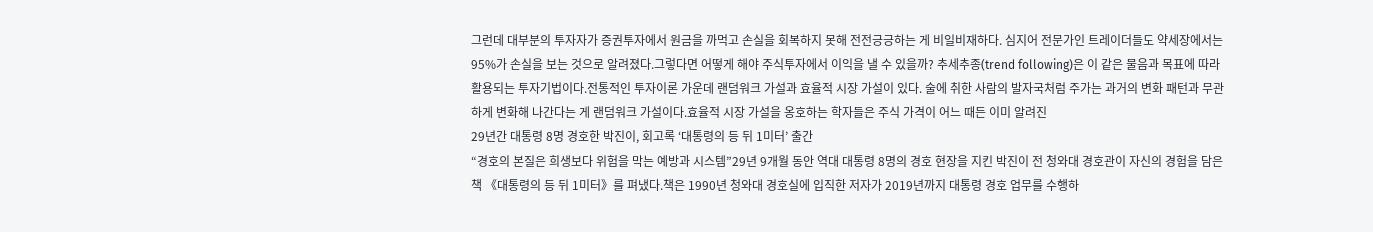그런데 대부분의 투자자가 증권투자에서 원금을 까먹고 손실을 회복하지 못해 전전긍긍하는 게 비일비재하다. 심지어 전문가인 트레이더들도 약세장에서는 95%가 손실을 보는 것으로 알려졌다.그렇다면 어떻게 해야 주식투자에서 이익을 낼 수 있을까? 추세추종(trend following)은 이 같은 물음과 목표에 따라 활용되는 투자기법이다.전통적인 투자이론 가운데 랜덤워크 가설과 효율적 시장 가설이 있다. 술에 취한 사람의 발자국처럼 주가는 과거의 변화 패턴과 무관하게 변화해 나간다는 게 랜덤워크 가설이다.효율적 시장 가설을 옹호하는 학자들은 주식 가격이 어느 때든 이미 알려진
29년간 대통령 8명 경호한 박진이, 회고록 ‘대통령의 등 뒤 1미터’ 출간
“경호의 본질은 희생보다 위험을 막는 예방과 시스템”29년 9개월 동안 역대 대통령 8명의 경호 현장을 지킨 박진이 전 청와대 경호관이 자신의 경험을 담은 책 《대통령의 등 뒤 1미터》를 펴냈다.책은 1990년 청와대 경호실에 입직한 저자가 2019년까지 대통령 경호 업무를 수행하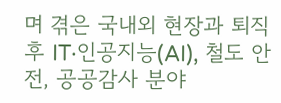며 겪은 국내외 현장과 퇴직 후 IT·인공지능(AI), 철도 안전, 공공감사 분야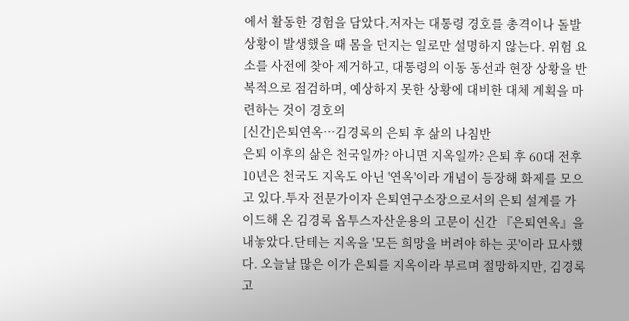에서 활동한 경험을 담았다.저자는 대통령 경호를 총격이나 돌발 상황이 발생했을 때 몸을 던지는 일로만 설명하지 않는다. 위험 요소를 사전에 찾아 제거하고, 대통령의 이동 동선과 현장 상황을 반복적으로 점검하며, 예상하지 못한 상황에 대비한 대체 계획을 마련하는 것이 경호의
[신간]은퇴연옥…김경록의 은퇴 후 삶의 나침반
은퇴 이후의 삶은 천국일까? 아니면 지옥일까? 은퇴 후 60대 전후 10년은 천국도 지옥도 아닌 '연옥'이라 개념이 등장해 화제를 모으고 있다.투자 전문가이자 은퇴연구소장으로서의 은퇴 설계를 가이드해 온 김경록 옵투스자산운용의 고문이 신간 『은퇴연옥』을 내놓았다.단테는 지옥을 '모든 희망을 버려야 하는 곳'이라 묘사했다. 오늘날 많은 이가 은퇴를 지옥이라 부르며 절망하지만, 김경록 고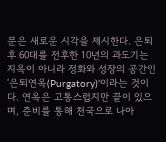문은 새로운 시각을 제시한다. 은퇴 후 60대를 전후한 10년의 과도기는 지옥이 아니라 정화와 성장의 공간인 ‘은퇴연옥(Purgatory)’이라는 것이다. 연옥은 고통스럽지만 끝이 있으며, 준비를 통해 천국으로 나아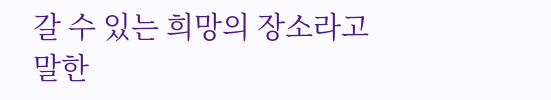갈 수 있는 희망의 장소라고 말한